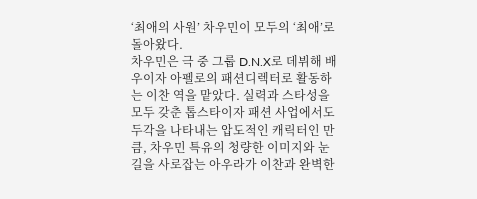‘최애의 사원’ 차우민이 모두의 ‘최애’로 돌아왔다.
차우민은 극 중 그룹 D.N.X로 데뷔해 배우이자 아펠로의 패션디렉터로 활동하는 이찬 역을 맡았다. 실력과 스타성을 모두 갖춘 톱스타이자 패션 사업에서도 두각을 나타내는 압도적인 캐릭터인 만큼, 차우민 특유의 청량한 이미지와 눈길을 사로잡는 아우라가 이찬과 완벽한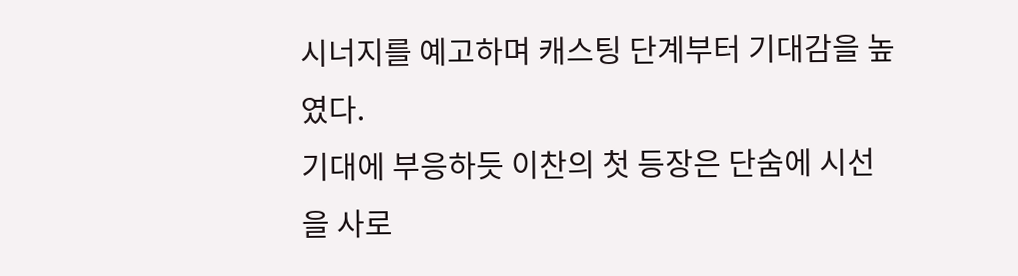시너지를 예고하며 캐스팅 단계부터 기대감을 높였다.
기대에 부응하듯 이찬의 첫 등장은 단숨에 시선을 사로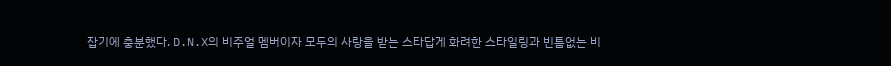잡기에 충분했다. D.N.X의 비주얼 멤버이자 모두의 사랑을 받는 스타답게 화려한 스타일링과 빈틈없는 비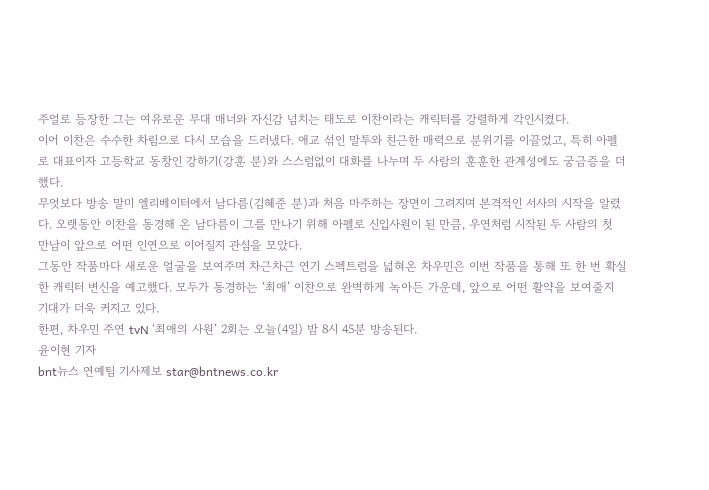주얼로 등장한 그는 여유로운 무대 매너와 자신감 넘치는 태도로 이찬이라는 캐릭터를 강렬하게 각인시켰다.
이어 이찬은 수수한 차림으로 다시 모습을 드러냈다. 애교 섞인 말투와 친근한 매력으로 분위기를 이끌었고, 특히 아펠로 대표이자 고등학교 동창인 강하기(강훈 분)와 스스럼없이 대화를 나누며 두 사람의 훈훈한 관계성에도 궁금증을 더했다.
무엇보다 방송 말미 엘리베이터에서 남다름(김혜준 분)과 처음 마주하는 장면이 그려지며 본격적인 서사의 시작을 알렸다. 오랫동안 이찬을 동경해 온 남다름이 그를 만나기 위해 아펠로 신입사원이 된 만큼, 우연처럼 시작된 두 사람의 첫 만남이 앞으로 어떤 인연으로 이어질지 관심을 모았다.
그동안 작품마다 새로운 얼굴을 보여주며 차근차근 연기 스펙트럼을 넓혀온 차우민은 이번 작품을 통해 또 한 번 확실한 캐릭터 변신을 예고했다. 모두가 동경하는 ‘최애’ 이찬으로 완벽하게 녹아든 가운데, 앞으로 어떤 활약을 보여줄지 기대가 더욱 커지고 있다.
한편, 차우민 주연 tvN ‘최애의 사원’ 2회는 오늘(4일) 밤 8시 45분 방송된다.
윤이현 기자
bnt뉴스 연예팀 기사제보 star@bntnews.co.kr